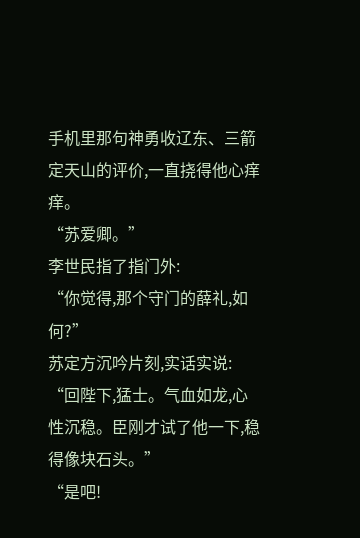手机里那句神勇收辽东、三箭定天山的评价,一直挠得他心痒痒。
“苏爱卿。”
李世民指了指门外:
“你觉得,那个守门的薛礼,如何?”
苏定方沉吟片刻,实话实说:
“回陛下,猛士。气血如龙,心性沉稳。臣刚才试了他一下,稳得像块石头。”
“是吧!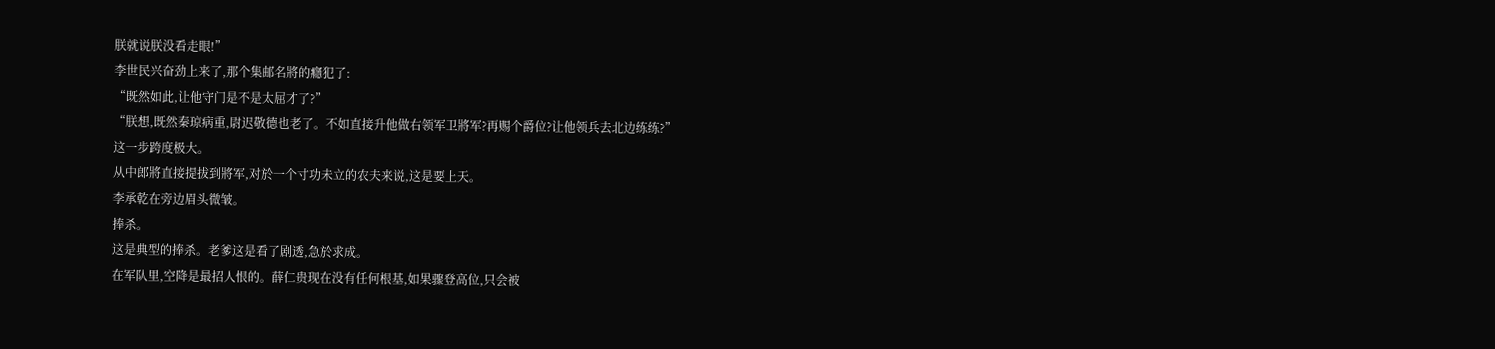朕就说朕没看走眼!”
李世民兴奋劲上来了,那个集邮名將的癮犯了:
“既然如此,让他守门是不是太屈才了?”
“朕想,既然秦琼病重,尉迟敬德也老了。不如直接升他做右领军卫將军?再赐个爵位?让他领兵去北边练练?”
这一步跨度极大。
从中郎將直接提拔到將军,对於一个寸功未立的农夫来说,这是要上天。
李承乾在旁边眉头微皱。
捧杀。
这是典型的捧杀。老爹这是看了剧透,急於求成。
在军队里,空降是最招人恨的。薛仁贵现在没有任何根基,如果骤登高位,只会被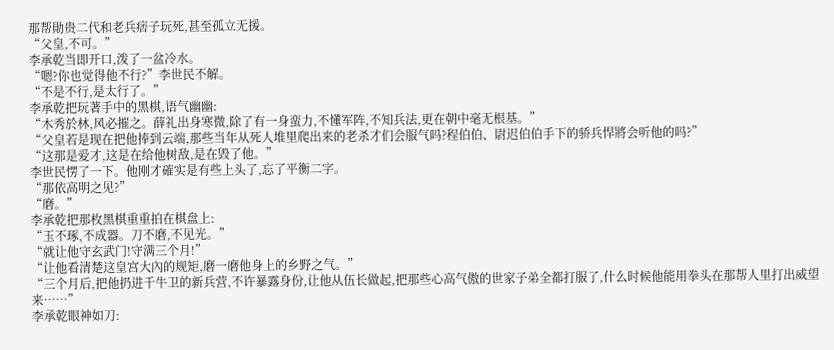那帮勛贵二代和老兵痞子玩死,甚至孤立无援。
“父皇,不可。”
李承乾当即开口,泼了一盆冷水。
“嗯?你也觉得他不行?”李世民不解。
“不是不行,是太行了。”
李承乾把玩著手中的黑棋,语气幽幽:
“木秀於林,风必摧之。薛礼出身寒微,除了有一身蛮力,不懂军阵,不知兵法,更在朝中毫无根基。”
“父皇若是现在把他捧到云端,那些当年从死人堆里爬出来的老杀才们会服气吗?程伯伯、尉迟伯伯手下的骄兵悍將会听他的吗?”
“这那是爱才,这是在给他树敌,是在毁了他。”
李世民愣了一下。他刚才確实是有些上头了,忘了平衡二字。
“那依高明之见?”
“磨。”
李承乾把那枚黑棋重重拍在棋盘上:
“玉不琢,不成器。刀不磨,不见光。”
“就让他守玄武门!守满三个月!”
“让他看清楚这皇宫大內的规矩,磨一磨他身上的乡野之气。”
“三个月后,把他扔进千牛卫的新兵营,不许暴露身份,让他从伍长做起,把那些心高气傲的世家子弟全都打服了,什么时候他能用拳头在那帮人里打出威望来……”
李承乾眼神如刀: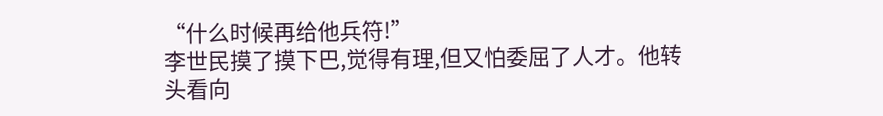“什么时候再给他兵符!”
李世民摸了摸下巴,觉得有理,但又怕委屈了人才。他转头看向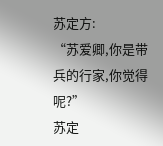苏定方:
“苏爱卿,你是带兵的行家,你觉得呢?”
苏定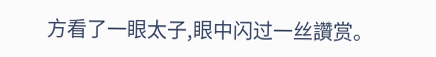方看了一眼太子,眼中闪过一丝讚赏。